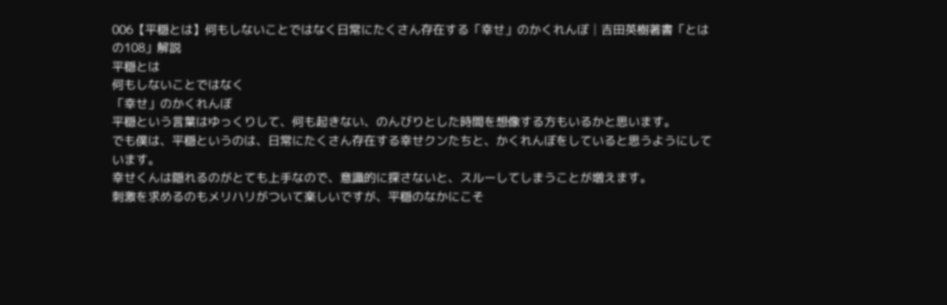006【平穏とは】何もしないことではなく日常にたくさん存在する「幸せ」のかくれんぼ│吉田英樹著書「とはの108」解説
平穏とは
何もしないことではなく
「幸せ」のかくれんぼ
平穏という言葉はゆっくりして、何も起きない、のんびりとした時間を想像する方もいるかと思います。
でも僕は、平穏というのは、日常にたくさん存在する幸せクンたちと、かくれんぼをしていると思うようにしています。
幸せくんは隠れるのがとても上手なので、意識的に探さないと、スルーしてしまうことが増えます。
刺激を求めるのもメリハリがついて楽しいですが、平穏のなかにこそ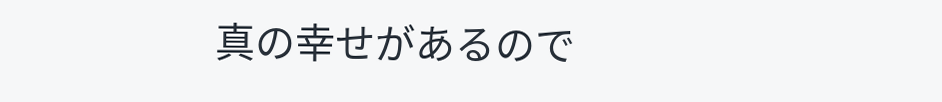真の幸せがあるので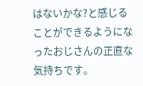はないかな?と感じることができるようになったおじさんの正直な気持ちです。